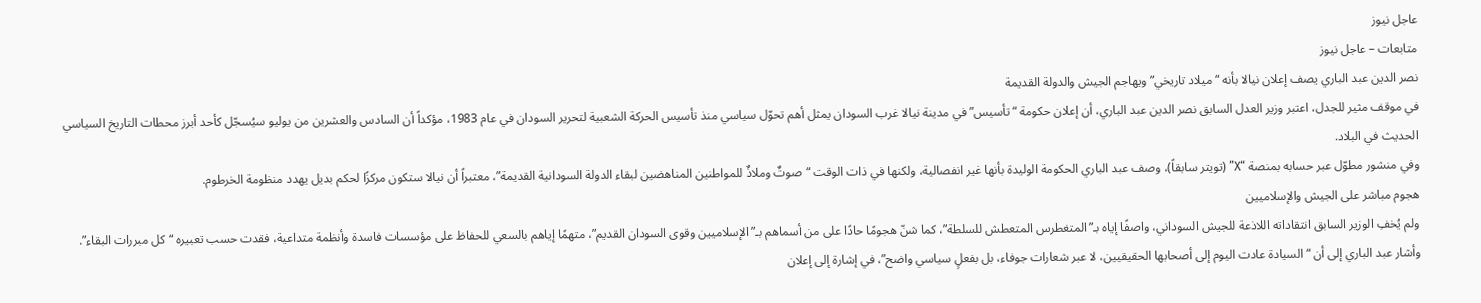عاجل نيوز
متابعات – عاجل نيوز
نصر الدين عبد الباري يصف إعلان نيالا بأنه “ميلاد تاريخي” ويهاجم الجيش والدولة القديمة
في موقف مثير للجدل، اعتبر وزير العدل السابق نصر الدين عبد الباري، أن إعلان حكومة “تأسيس” في مدينة نيالا غرب السودان يمثل أهم تحوّل سياسي منذ تأسيس الحركة الشعبية لتحرير السودان في عام 1983، مؤكداً أن السادس والعشرين من يوليو سيُسجّل كأحد أبرز محطات التاريخ السياسي الحديث في البلاد.
وفي منشور مطوّل عبر حسابه بمنصة “X” (تويتر سابقاً)، وصف عبد الباري الحكومة الوليدة بأنها غير انفصالية، ولكنها في ذات الوقت “صوتٌ وملاذٌ للمواطنين المناهضين لبقاء الدولة السودانية القديمة”، معتبراً أن نيالا ستكون مركزًا لحكم بديل يهدد منظومة الخرطوم.
هجوم مباشر على الجيش والإسلاميين
ولم يُخفِ الوزير السابق انتقاداته اللاذعة للجيش السوداني، واصفًا إياه بـ”المتغطرس المتعطش للسلطة”، كما شنّ هجومًا حادًا على من أسماهم بـ”الإسلاميين وقوى السودان القديم”، متهمًا إياهم بالسعي للحفاظ على مؤسسات فاسدة وأنظمة متداعية، فقدت حسب تعبيره “كل مبررات البقاء”.
وأشار عبد الباري إلى أن “السيادة عادت اليوم إلى أصحابها الحقيقيين، لا عبر شعارات جوفاء، بل بفعلٍ سياسي واضح”، في إشارة إلى إعلان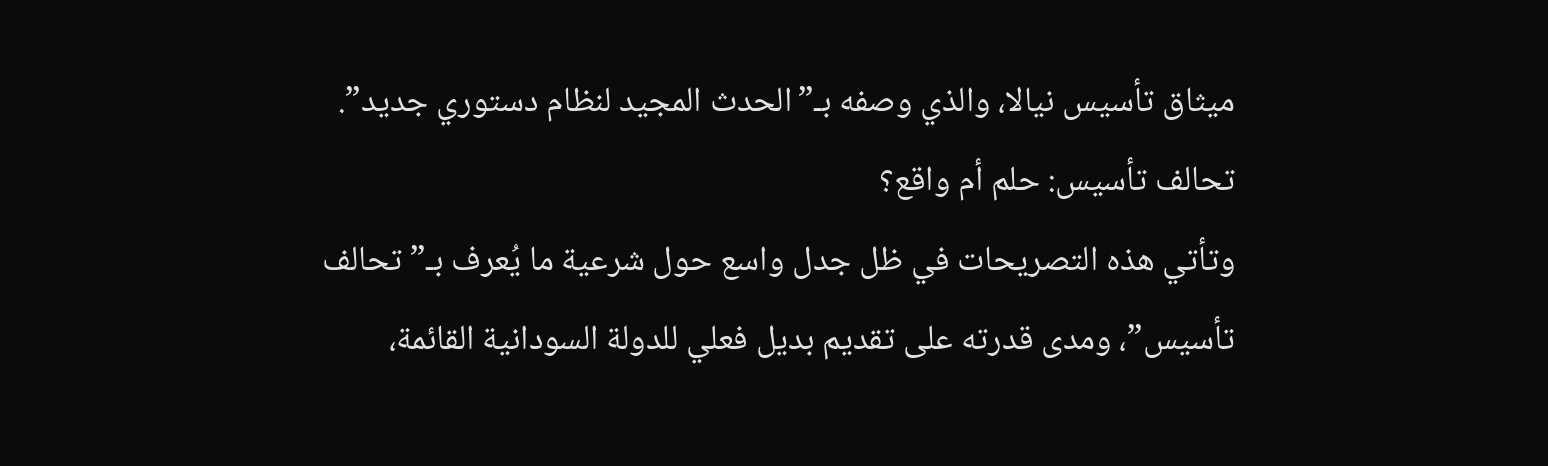ميثاق تأسيس نيالا، والذي وصفه بـ”الحدث المجيد لنظام دستوري جديد”.
تحالف تأسيس: حلم أم واقع؟
وتأتي هذه التصريحات في ظل جدل واسع حول شرعية ما يُعرف بـ”تحالف تأسيس”، ومدى قدرته على تقديم بديل فعلي للدولة السودانية القائمة،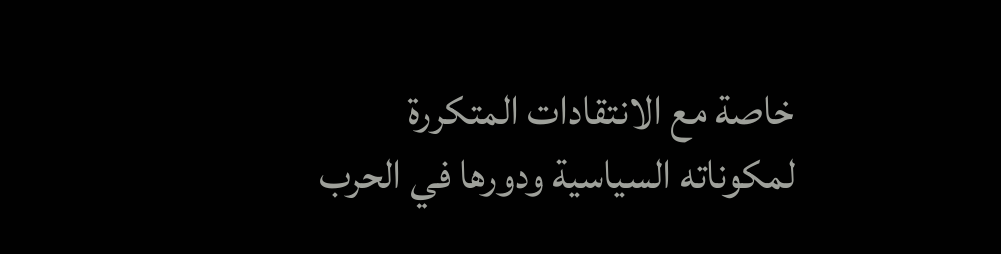خاصة مع الانتقادات المتكررة لمكوناته السياسية ودورها في الحرب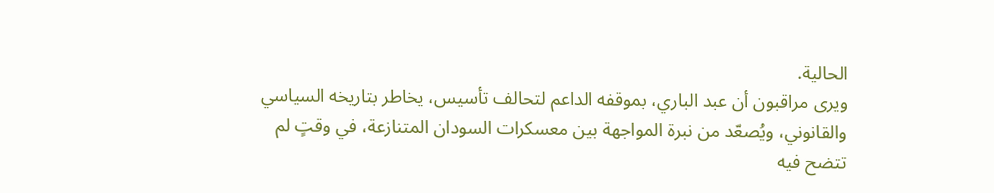الحالية.
ويرى مراقبون أن عبد الباري، بموقفه الداعم لتحالف تأسيس، يخاطر بتاريخه السياسي والقانوني، ويُصعّد من نبرة المواجهة بين معسكرات السودان المتنازعة، في وقتٍ لم تتضح فيه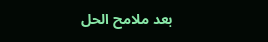بعد ملامح الحل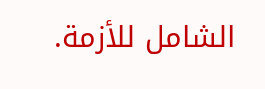الشامل للأزمة.